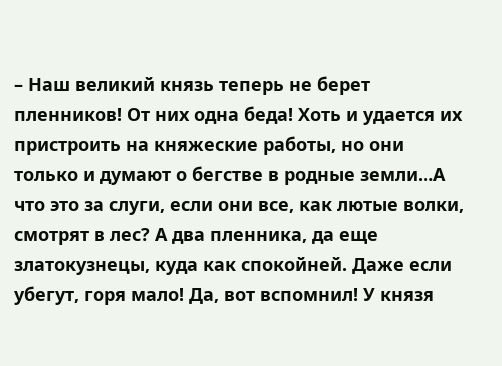– Наш великий князь теперь не берет пленников! От них одна беда! Хоть и удается их пристроить на княжеские работы, но они только и думают о бегстве в родные земли…А что это за слуги, если они все, как лютые волки, смотрят в лес? А два пленника, да еще златокузнецы, куда как спокойней. Даже если убегут, горя мало! Да, вот вспомнил! У князя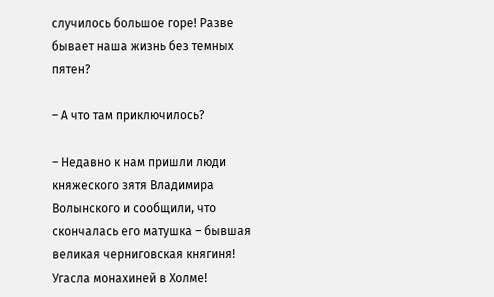случилось большое горе! Разве бывает наша жизнь без темных пятен?

– А что там приключилось?

– Недавно к нам пришли люди княжеского зятя Владимира Волынского и сообщили, что скончалась его матушка – бывшая великая черниговская княгиня! Угасла монахиней в Холме!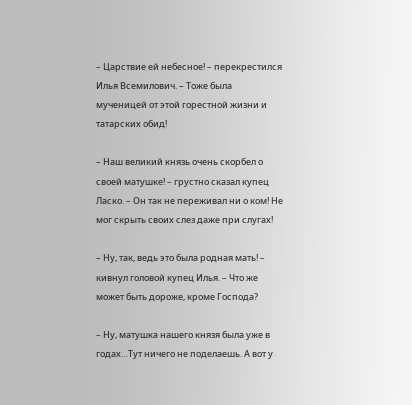– Царствие ей небесное! – перекрестился Илья Всемилович. – Тоже была мученицей от этой горестной жизни и татарских обид!

– Наш великий князь очень скорбел о своей матушке! – грустно сказал купец Ласко. – Он так не переживал ни о ком! Не мог скрыть своих слез даже при слугах!

– Ну, так, ведь это была родная мать! – кивнул головой купец Илья. – Что же может быть дороже, кроме Господа?

– Ну, матушка нашего князя была уже в годах…Тут ничего не поделаешь. А вот у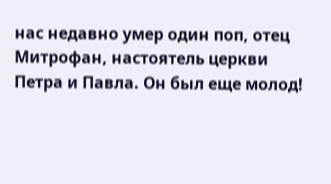нас недавно умер один поп, отец Митрофан, настоятель церкви Петра и Павла. Он был еще молод!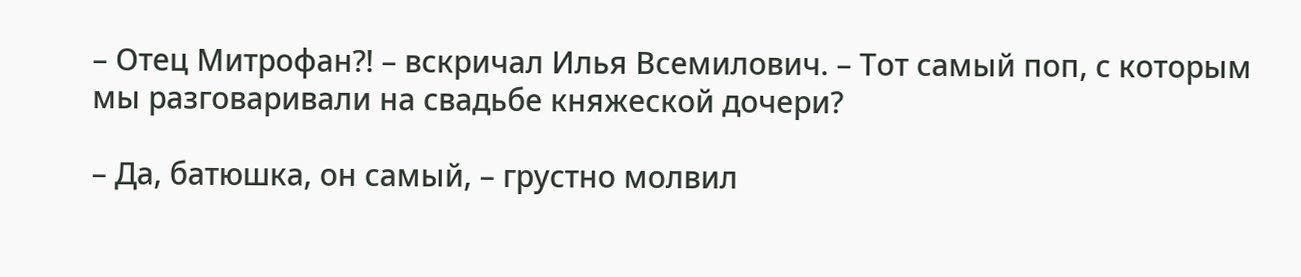– Отец Митрофан?! – вскричал Илья Всемилович. – Тот самый поп, с которым мы разговаривали на свадьбе княжеской дочери?

– Да, батюшка, он самый, – грустно молвил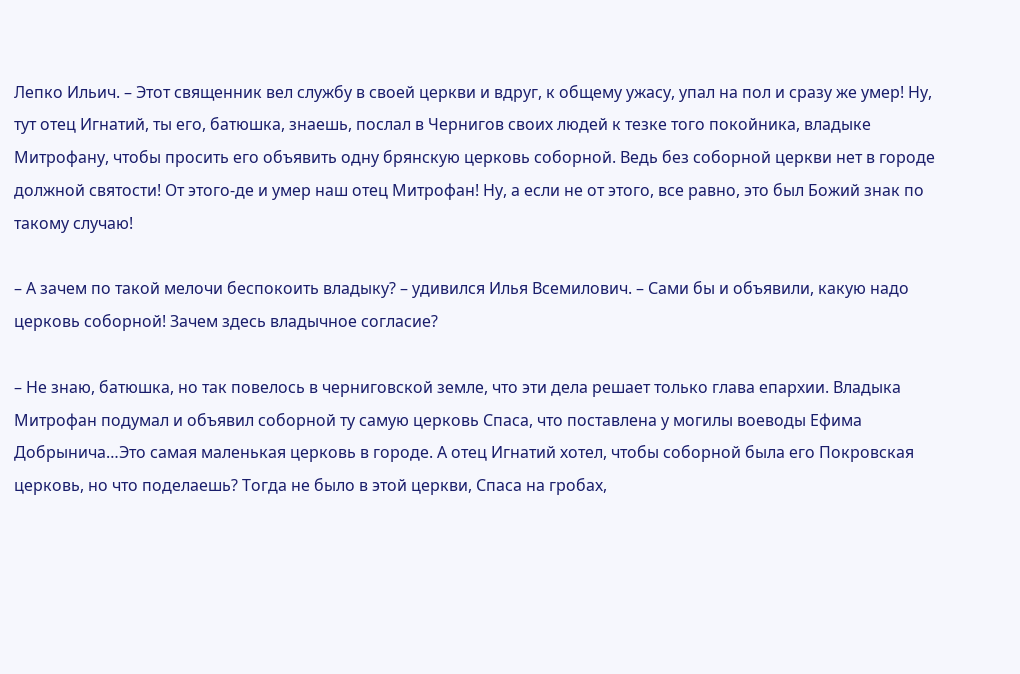Лепко Ильич. – Этот священник вел службу в своей церкви и вдруг, к общему ужасу, упал на пол и сразу же умер! Ну, тут отец Игнатий, ты его, батюшка, знаешь, послал в Чернигов своих людей к тезке того покойника, владыке Митрофану, чтобы просить его объявить одну брянскую церковь соборной. Ведь без соборной церкви нет в городе должной святости! От этого-де и умер наш отец Митрофан! Ну, а если не от этого, все равно, это был Божий знак по такому случаю!

– А зачем по такой мелочи беспокоить владыку? – удивился Илья Всемилович. – Сами бы и объявили, какую надо церковь соборной! Зачем здесь владычное согласие?

– Не знаю, батюшка, но так повелось в черниговской земле, что эти дела решает только глава епархии. Владыка Митрофан подумал и объявил соборной ту самую церковь Спаса, что поставлена у могилы воеводы Ефима Добрынича…Это самая маленькая церковь в городе. А отец Игнатий хотел, чтобы соборной была его Покровская церковь, но что поделаешь? Тогда не было в этой церкви, Спаса на гробах,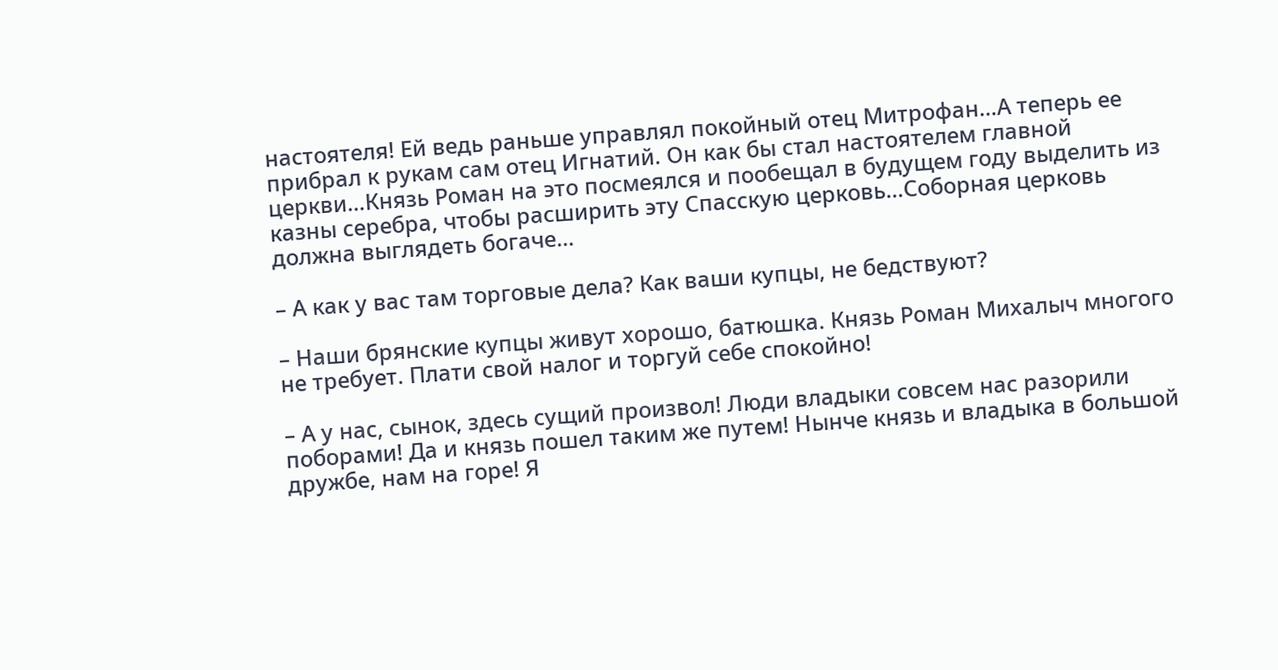настоятеля! Ей ведь раньше управлял покойный отец Митрофан…А теперь ее прибрал к рукам сам отец Игнатий. Он как бы стал настоятелем главной церкви…Князь Роман на это посмеялся и пообещал в будущем году выделить из казны серебра, чтобы расширить эту Спасскую церковь…Соборная церковь должна выглядеть богаче…

– А как у вас там торговые дела? Как ваши купцы, не бедствуют?

– Наши брянские купцы живут хорошо, батюшка. Князь Роман Михалыч многого не требует. Плати свой налог и торгуй себе спокойно!

– А у нас, сынок, здесь сущий произвол! Люди владыки совсем нас разорили поборами! Да и князь пошел таким же путем! Нынче князь и владыка в большой дружбе, нам на горе! Я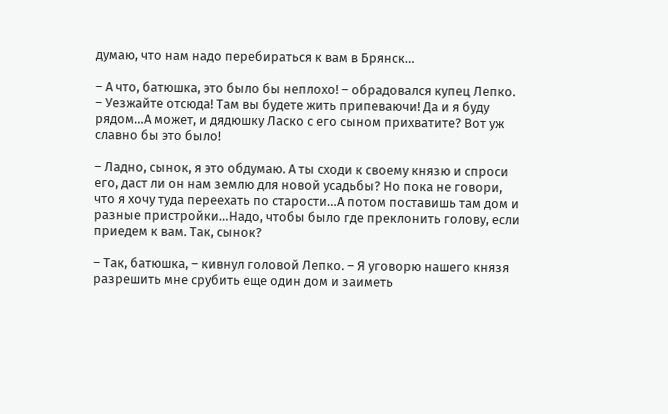думаю, что нам надо перебираться к вам в Брянск…

– А что, батюшка, это было бы неплохо! – обрадовался купец Лепко. – Уезжайте отсюда! Там вы будете жить припеваючи! Да и я буду рядом…А может, и дядюшку Ласко с его сыном прихватите? Вот уж славно бы это было!

– Ладно, сынок, я это обдумаю. А ты сходи к своему князю и спроси его, даст ли он нам землю для новой усадьбы? Но пока не говори, что я хочу туда переехать по старости…А потом поставишь там дом и разные пристройки…Надо, чтобы было где преклонить голову, если приедем к вам. Так, сынок?

– Так, батюшка, – кивнул головой Лепко. – Я уговорю нашего князя разрешить мне срубить еще один дом и заиметь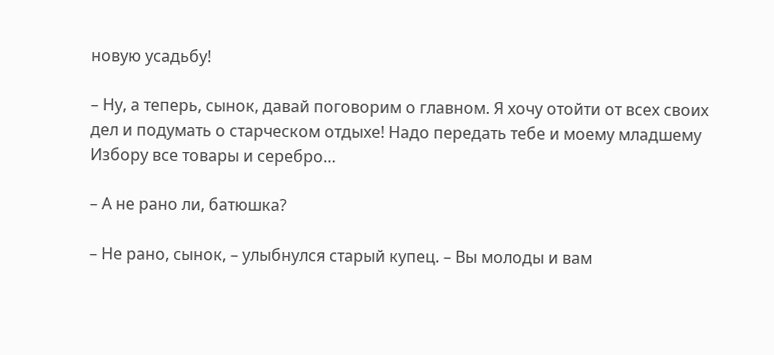новую усадьбу!

– Ну, а теперь, сынок, давай поговорим о главном. Я хочу отойти от всех своих дел и подумать о старческом отдыхе! Надо передать тебе и моему младшему Избору все товары и серебро…

– А не рано ли, батюшка?

– Не рано, сынок, – улыбнулся старый купец. – Вы молоды и вам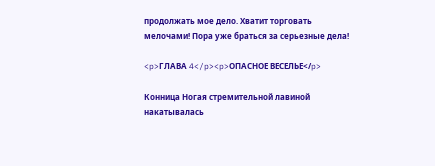продолжать мое дело. Хватит торговать мелочами! Пора уже браться за серьезные дела!

<p>ГЛАВА 4</p><p>ОПАСНОЕ ВЕСЕЛЬЕ</p>

Конница Ногая стремительной лавиной накатывалась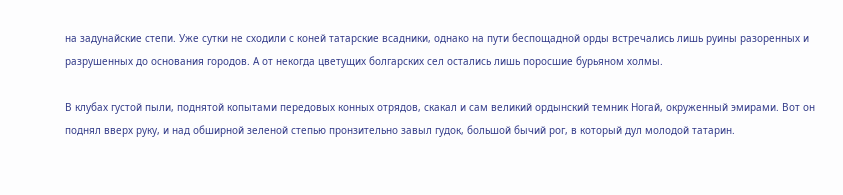на задунайские степи. Уже сутки не сходили с коней татарские всадники, однако на пути беспощадной орды встречались лишь руины разоренных и разрушенных до основания городов. А от некогда цветущих болгарских сел остались лишь поросшие бурьяном холмы.

В клубах густой пыли, поднятой копытами передовых конных отрядов, скакал и сам великий ордынский темник Ногай, окруженный эмирами. Вот он поднял вверх руку, и над обширной зеленой степью пронзительно завыл гудок, большой бычий рог, в который дул молодой татарин.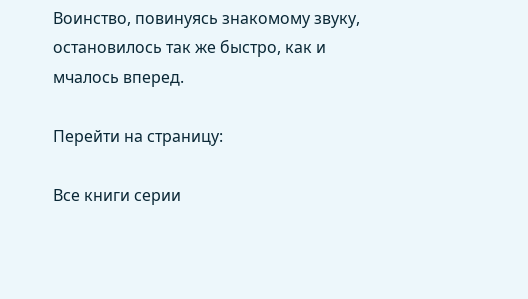Воинство, повинуясь знакомому звуку, остановилось так же быстро, как и мчалось вперед.

Перейти на страницу:

Все книги серии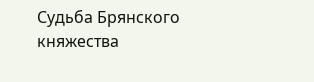Судьба Брянского княжества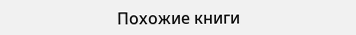Похожие книги